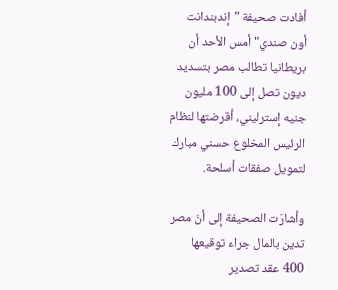أفادت صحيفة "إندبندانت أون صندي" أمس الأحد أن بريطانيا تطالب مصر بتسديد ديون تصل إلى 100 مليون جنيه إسترليني، أقرضتها لنظام الرئيس المخلوع حسني مبارك لتمويل صفقات أسلحة.

وأشارَت الصحيفة إلى أنّ مصر تدين بالمال جراء توقيعها 400 عقد تصدير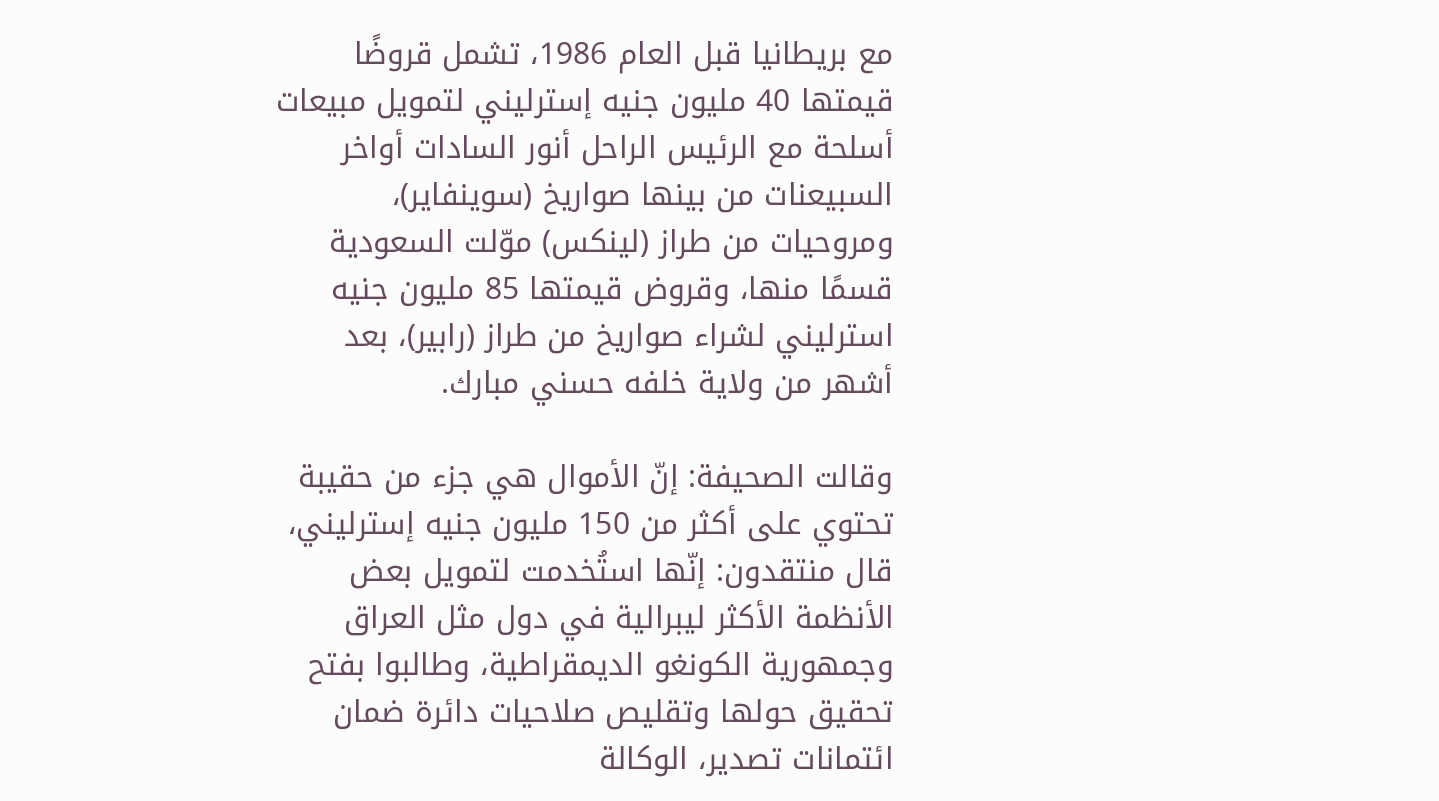مع بريطانيا قبل العام 1986، تشمل قروضًا قيمتها 40 مليون جنيه إسترليني لتمويل مبيعات أسلحة مع الرئيس الراحل أنور السادات أواخر السبيعنات من بينها صواريخ (سوينفاير)، ومروحيات من طراز (لينكس) موّلت السعودية قسمًا منها، وقروض قيمتها 85 مليون جنيه استرليني لشراء صواريخ من طراز (رابير)، بعد أشهر من ولاية خلفه حسني مبارك.

وقالت الصحيفة: إنّ الأموال هي جزء من حقيبة تحتوي على أكثر من 150 مليون جنيه إسترليني، قال منتقدون: إنّها استُخدمت لتمويل بعض الأنظمة الأكثر ليبرالية في دول مثل العراق وجمهورية الكونغو الديمقراطية، وطالبوا بفتح تحقيق حولها وتقليص صلاحيات دائرة ضمان ائتمانات تصدير، الوكالة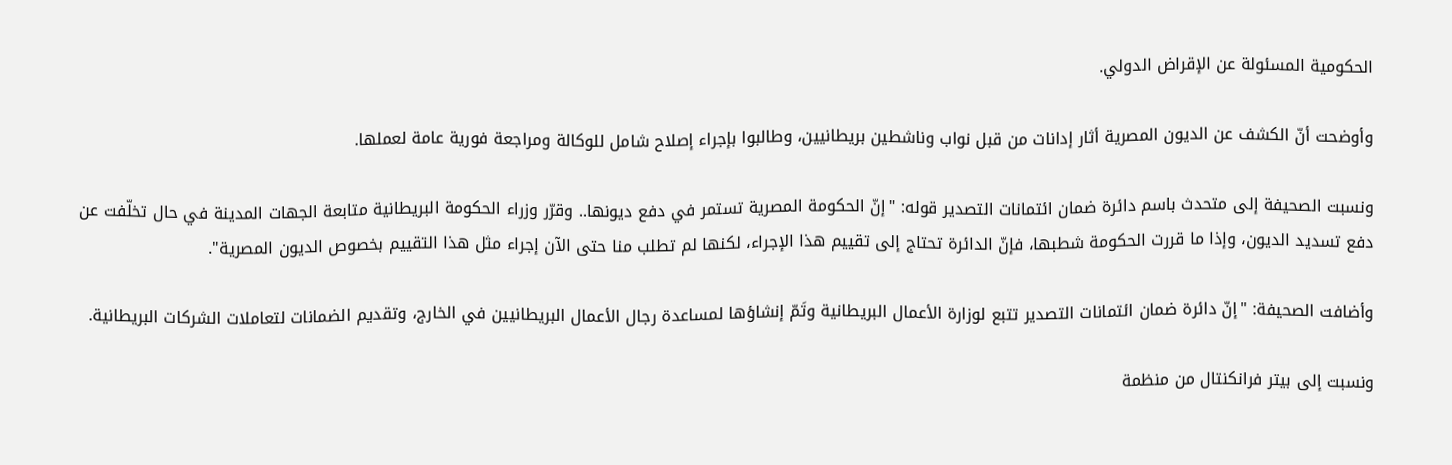الحكومية المسئولة عن الإقراض الدولي.

وأوضحت أنّ الكشف عن الديون المصرية أثار إدانات من قبل نواب وناشطين بريطانيين، وطالبوا بإجراء إصلاح شامل للوكالة ومراجعة فورية عامة لعملها.

ونسبت الصحيفة إلى متحدث باسم دائرة ضمان ائتمانات التصدير قوله: "إنّ الحكومة المصرية تستمر في دفع ديونها.. وقرّر وزراء الحكومة البريطانية متابعة الجهات المدينة في حال تخلّفت عن دفع تسديد الديون، وإذا ما قررت الحكومة شطبها، فإنّ الدائرة تحتاج إلى تقييم هذا الإجراء، لكنها لم تطلب منا حتى الآن إجراء مثل هذا التقييم بخصوص الديون المصرية".

وأضافت الصحيفة: "إنّ دائرة ضمان ائتمانات التصدير تتبع لوزارة الأعمال البريطانية وتَمّ إنشاؤها لمساعدة رجال الأعمال البريطانيين في الخارج، وتقديم الضمانات لتعاملات الشركات البريطانية.

ونسبت إلى بيتر فرانكنتال من منظمة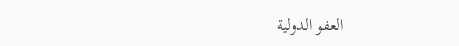العفو الدولية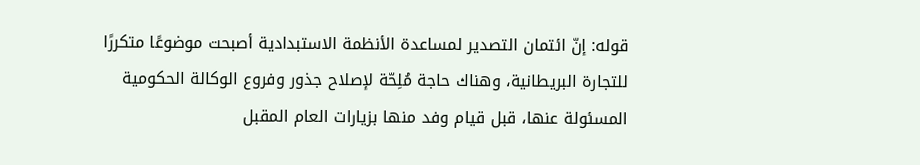قوله: إنّ ائتمان التصدير لمساعدة الأنظمة الاستبدادية أصبحت موضوعًا متكررًا للتجارة البريطانية، وهناك حاجة مُلِحّة لإصلاح جذور وفروع الوكالة الحكومية المسئولة عنها، قبل قيام وفد منها بزيارات العام المقبل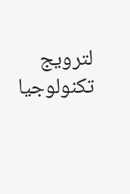لترويج تكنولوجيا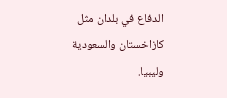الدفاع في بلدان مثل كازاخستان والسعودية وليبيا.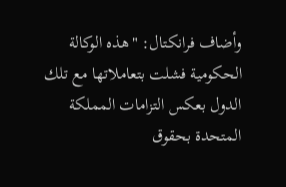وأضاف فرانكتال: "هذه الوكالة الحكومية فشلت بتعاملاتها مع تلك الدول بعكس التزامات المملكة المتحدة بحقوق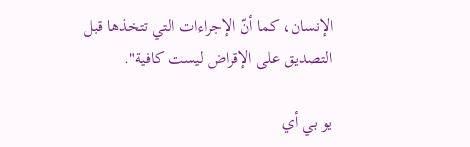الإنسان، كما أنّ الإجراءات التي تتخذها قبل التصديق على الإقراض ليست كافية".

يو بي أي